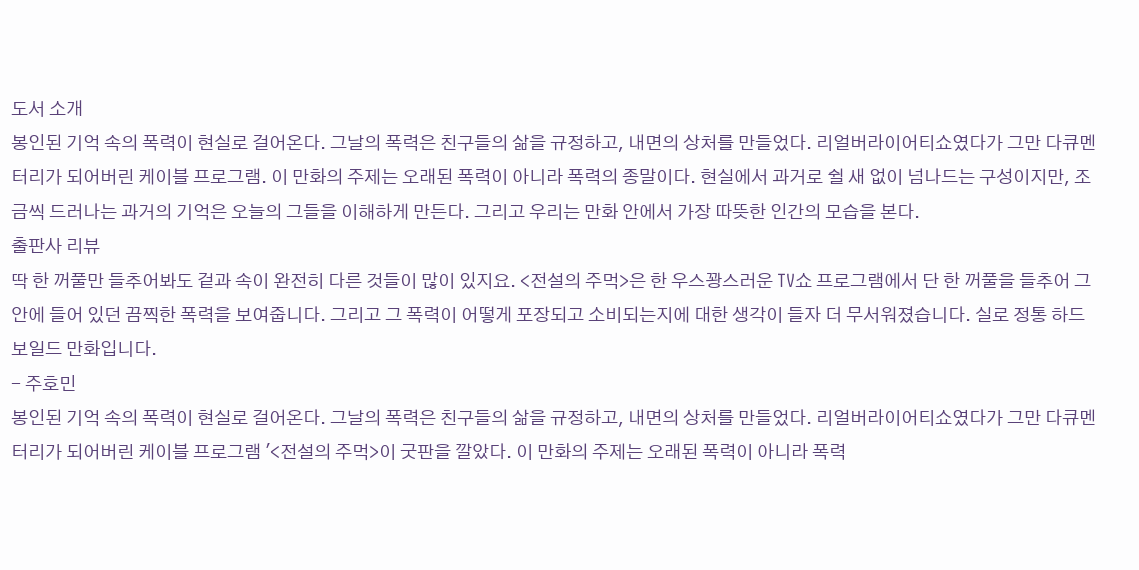도서 소개
봉인된 기억 속의 폭력이 현실로 걸어온다. 그날의 폭력은 친구들의 삶을 규정하고, 내면의 상처를 만들었다. 리얼버라이어티쇼였다가 그만 다큐멘터리가 되어버린 케이블 프로그램. 이 만화의 주제는 오래된 폭력이 아니라 폭력의 종말이다. 현실에서 과거로 쉴 새 없이 넘나드는 구성이지만, 조금씩 드러나는 과거의 기억은 오늘의 그들을 이해하게 만든다. 그리고 우리는 만화 안에서 가장 따뜻한 인간의 모습을 본다.
출판사 리뷰
딱 한 꺼풀만 들추어봐도 겉과 속이 완전히 다른 것들이 많이 있지요. <전설의 주먹>은 한 우스꽝스러운 TV쇼 프로그램에서 단 한 꺼풀을 들추어 그 안에 들어 있던 끔찍한 폭력을 보여줍니다. 그리고 그 폭력이 어떻게 포장되고 소비되는지에 대한 생각이 들자 더 무서워졌습니다. 실로 정통 하드보일드 만화입니다.
- 주호민
봉인된 기억 속의 폭력이 현실로 걸어온다. 그날의 폭력은 친구들의 삶을 규정하고, 내면의 상처를 만들었다. 리얼버라이어티쇼였다가 그만 다큐멘터리가 되어버린 케이블 프로그램 '<전설의 주먹>이 굿판을 깔았다. 이 만화의 주제는 오래된 폭력이 아니라 폭력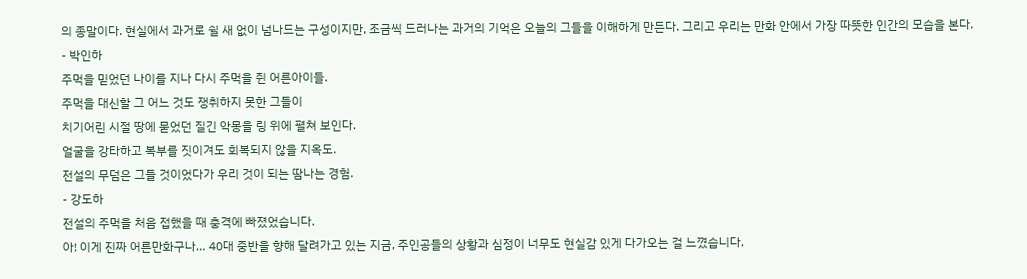의 종말이다. 현실에서 과거로 쉴 새 없이 넘나드는 구성이지만, 조금씩 드러나는 과거의 기억은 오늘의 그들을 이해하게 만든다. 그리고 우리는 만화 안에서 가장 따뜻한 인간의 모습을 본다.
- 박인하
주먹을 믿었던 나이를 지나 다시 주먹을 쥔 어른아이들.
주먹을 대신할 그 어느 것도 쟁취하지 못한 그들이
치기어린 시절 땅에 묻었던 질긴 악몽을 링 위에 펼쳐 보인다.
얼굴을 강타하고 복부를 짓이겨도 회복되지 않을 지옥도.
전설의 무덤은 그들 것이었다가 우리 것이 되는 땀나는 경험.
- 강도하
전설의 주먹을 처음 접했을 때 충격에 빠졌었습니다.
아! 이게 진짜 어른만화구나… 40대 중반을 향해 달려가고 있는 지금, 주인공들의 상황과 심정이 너무도 현실감 있게 다가오는 걸 느꼈습니다.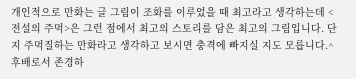개인적으로 만화는 글 그림이 조화를 이루었을 때 최고라고 생각하는데 <전설의 주먹>은 그런 점에서 최고의 스토리를 담은 최고의 그림입니다. 단지 주먹질하는 만화라고 생각하고 보시면 충격에 빠지실 지도 모릅니다.^후배로서 존경하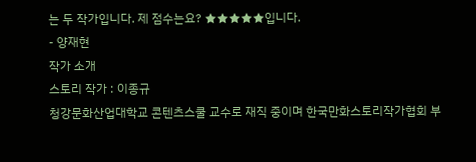는 두 작가입니다. 제 점수는요? ★★★★★입니다.
- 양재현
작가 소개
스토리 작가 : 이종규
청강문화산업대학교 콘텐츠스쿨 교수로 재직 중이며 한국만화스토리작가협회 부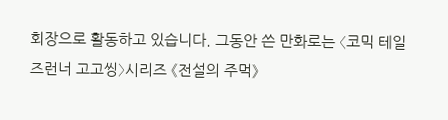회장으로 활동하고 있습니다. 그동안 쓴 만화로는 〈코믹 테일즈런너 고고씽〉시리즈 《전설의 주먹》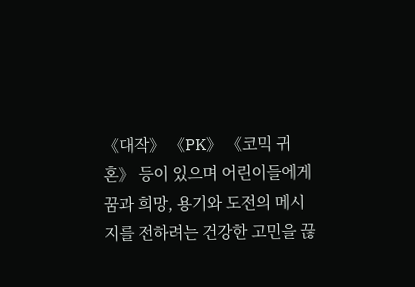《대작》 《PK》 《코믹 귀혼》 등이 있으며 어린이들에게 꿈과 희망, 용기와 도전의 메시지를 전하려는 건강한 고민을 끊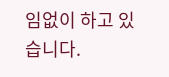임없이 하고 있습니다.